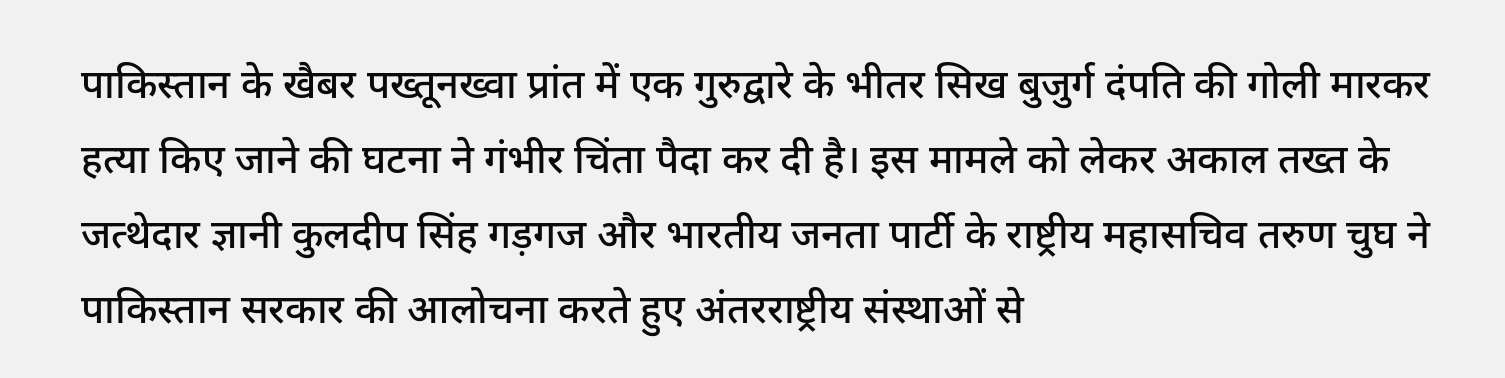पाकिस्तान के खैबर पख्तूनख्वा प्रांत में एक गुरुद्वारे के भीतर सिख बुजुर्ग दंपति की गोली मारकर हत्या किए जाने की घटना ने गंभीर चिंता पैदा कर दी है। इस मामले को लेकर अकाल तख्त के जत्थेदार ज्ञानी कुलदीप सिंह गड़गज और भारतीय जनता पार्टी के राष्ट्रीय महासचिव तरुण चुघ ने पाकिस्तान सरकार की आलोचना करते हुए अंतरराष्ट्रीय संस्थाओं से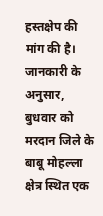हस्तक्षेप की मांग की है।
जानकारी के अनुसार, बुधवार को मरदान जिले के बाबू मोहल्ला क्षेत्र स्थित एक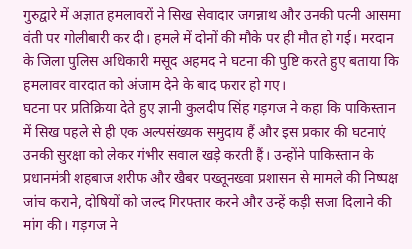गुरुद्वारे में अज्ञात हमलावरों ने सिख सेवादार जगन्नाथ और उनकी पत्नी आसमा वंती पर गोलीबारी कर दी। हमले में दोनों की मौके पर ही मौत हो गई। मरदान के जिला पुलिस अधिकारी मसूद अहमद ने घटना की पुष्टि करते हुए बताया कि हमलावर वारदात को अंजाम देने के बाद फरार हो गए।
घटना पर प्रतिक्रिया देते हुए ज्ञानी कुलदीप सिंह गड़गज ने कहा कि पाकिस्तान में सिख पहले से ही एक अल्पसंख्यक समुदाय हैं और इस प्रकार की घटनाएं उनकी सुरक्षा को लेकर गंभीर सवाल खड़े करती हैं। उन्होंने पाकिस्तान के प्रधानमंत्री शहबाज शरीफ और खैबर पख्तूनख्वा प्रशासन से मामले की निष्पक्ष जांच कराने, दोषियों को जल्द गिरफ्तार करने और उन्हें कड़ी सजा दिलाने की मांग की। गड़गज ने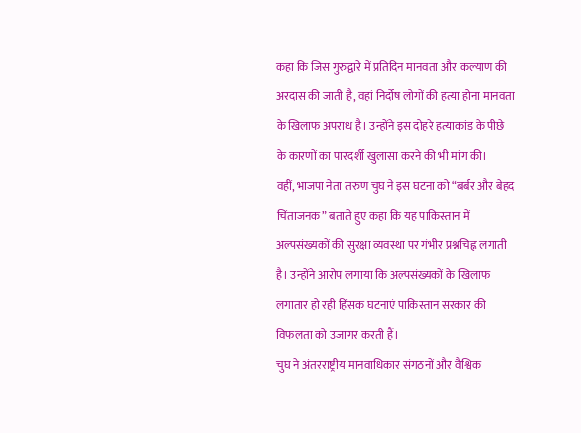कहा कि जिस गुरुद्वारे में प्रतिदिन मानवता और कल्याण की अरदास की जाती है, वहां निर्दोष लोगों की हत्या होना मानवता के खिलाफ अपराध है। उन्होंने इस दोहरे हत्याकांड के पीछे के कारणों का पारदर्शी खुलासा करने की भी मांग की।
वहीं, भाजपा नेता तरुण चुघ ने इस घटना को “बर्बर और बेहद चिंताजनक” बताते हुए कहा कि यह पाकिस्तान में अल्पसंख्यकों की सुरक्षा व्यवस्था पर गंभीर प्रश्नचिह्न लगाती है। उन्होंने आरोप लगाया कि अल्पसंख्यकों के खिलाफ लगातार हो रही हिंसक घटनाएं पाकिस्तान सरकार की विफलता को उजागर करती हैं।
चुघ ने अंतरराष्ट्रीय मानवाधिकार संगठनों और वैश्विक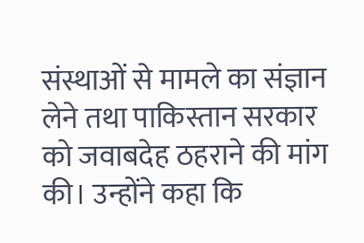संस्थाओं से मामले का संज्ञान लेने तथा पाकिस्तान सरकार को जवाबदेह ठहराने की मांग की। उन्होंने कहा कि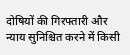दोषियों की गिरफ्तारी और न्याय सुनिश्चित करने में किसी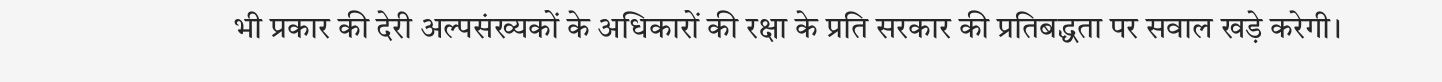भी प्रकार की देरी अल्पसंख्यकों के अधिकारों की रक्षा के प्रति सरकार की प्रतिबद्धता पर सवाल खड़े करेगी।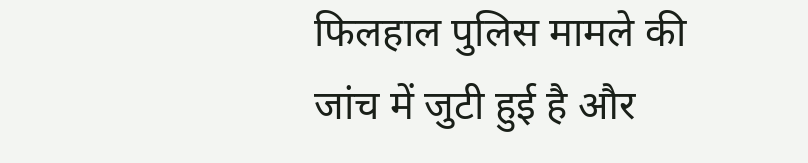फिलहाल पुलिस मामले की जांच में जुटी हुई है और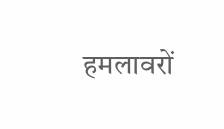हमलावरों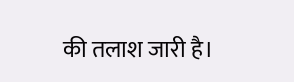की तलाश जारी है।